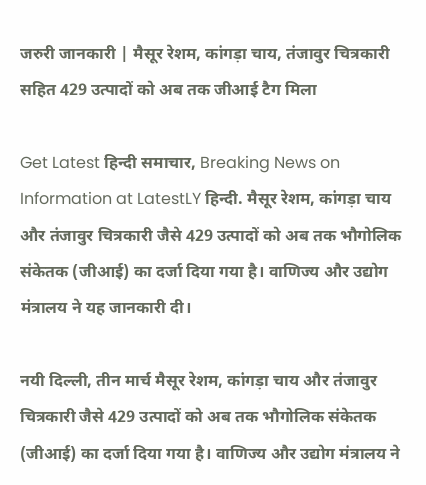जरुरी जानकारी | मैसूर रेशम, कांगड़ा चाय, तंजावुर चित्रकारी सहित 429 उत्पादों को अब तक जीआई टैग मिला

Get Latest हिन्दी समाचार, Breaking News on Information at LatestLY हिन्दी. मैसूर रेशम, कांगड़ा चाय और तंजावुर चित्रकारी जैसे 429 उत्पादों को अब तक भौगोलिक संकेतक (जीआई) का दर्जा दिया गया है। वाणिज्य और उद्योग मंत्रालय ने यह जानकारी दी।

नयी दिल्ली, तीन मार्च मैसूर रेशम, कांगड़ा चाय और तंजावुर चित्रकारी जैसे 429 उत्पादों को अब तक भौगोलिक संकेतक (जीआई) का दर्जा दिया गया है। वाणिज्य और उद्योग मंत्रालय ने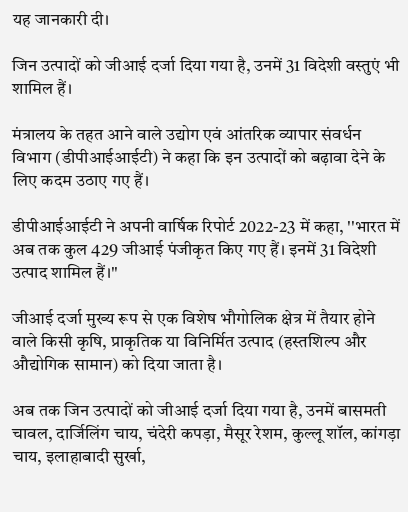यह जानकारी दी।

जिन उत्पादों को जीआई दर्जा दिया गया है, उनमें 31 विदेशी वस्तुएं भी शामिल हैं।

मंत्रालय के तहत आने वाले उद्योग एवं आंतरिक व्यापार संवर्धन विभाग (डीपीआईआईटी) ने कहा कि इन उत्पादों को बढ़ावा देने के लिए कदम उठाए गए हैं।

डीपीआईआईटी ने अपनी वार्षिक रिपोर्ट 2022-23 में कहा, ''भारत में अब तक कुल 429 जीआई पंजीकृत किए गए हैं। इनमें 31 विदेशी उत्पाद शामिल हैं।''

जीआई दर्जा मुख्य रूप से एक विशेष भौगोलिक क्षेत्र में तैयार होने वाले किसी कृषि, प्राकृतिक या विनिर्मित उत्पाद (हस्तशिल्प और औद्योगिक सामान) को दिया जाता है।

अब तक जिन उत्पादों को जीआई दर्जा दिया गया है, उनमें बासमती चावल, दार्जिलिंग चाय, चंदेरी कपड़ा, मैसूर रेशम, कुल्लू शॉल, कांगड़ा चाय, इलाहाबादी सुर्खा,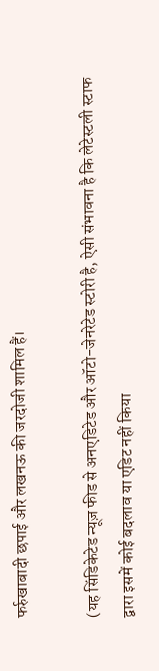फर्रुखाबादी छपाई और लखनऊ की जरदोजी शामिल हैं।

(यह सिंडिकेटेड न्यूज़ फीड से अनएडिटेड और ऑटो-जेनरेटेड स्टोरी है, ऐसी संभावना है कि लेटेस्टली स्टाफ द्वारा इसमें कोई बदलाव या एडिट नहीं किया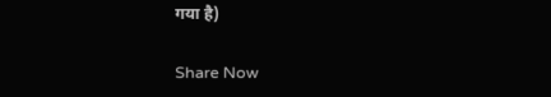गया है)

Share Now